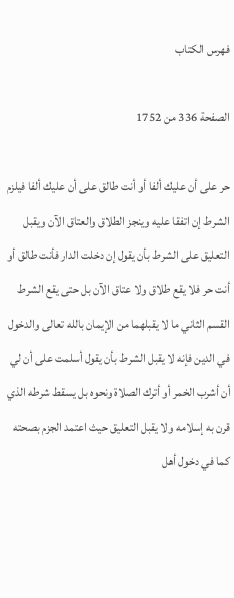فهرس الكتاب

الصفحة 336 من 1752

حر على أن عليك ألفا أو أنت طالق على أن عليك ألفا فيلزم الشرط إن اتفقا عليه وينجز الطلاق والعتاق الآن ويقبل التعليق على الشرط بأن يقول إن دخلت الدار فأنت طالق أو أنت حر فلا يقع طلاق ولا عتاق الآن بل حتى يقع الشرط القسم الثاني ما لا يقبلهما من الإيمان بالله تعالى والدخول في الدين فإنه لا يقبل الشرط بأن يقول أسلمت على أن لي أن أشرب الخمر أو أترك الصلاة ونحوه بل يسقط شرطه الذي قرن به إسلامه ولا يقبل التعليق حيث اعتمد الجزم بصحته كما في دخول أهل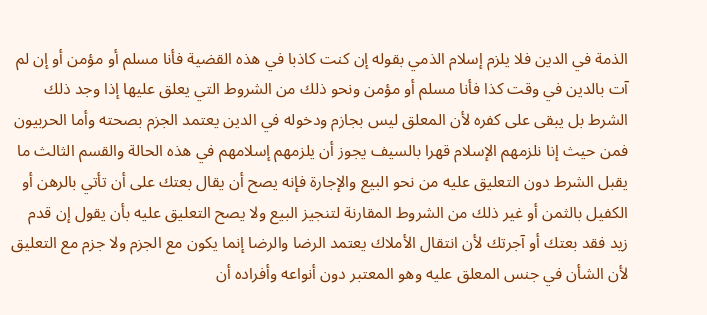الذمة في الدين فلا يلزم إسلام الذمي بقوله إن كنت كاذبا في هذه القضية فأنا مسلم أو مؤمن أو إن لم آت بالدين في وقت كذا فأنا مسلم أو مؤمن ونحو ذلك من الشروط التي يعلق عليها إذا وجد ذلك الشرط بل يبقى على كفره لأن المعلق ليس بجازم ودخوله في الدين يعتمد الجزم بصحته وأما الحربيون فمن حيث إنا نلزمهم الإسلام قهرا بالسيف يجوز أن يلزمهم إسلامهم في هذه الحالة والقسم الثالث ما يقبل الشرط دون التعليق عليه من نحو البيع والإجارة فإنه يصح أن يقال بعتك على أن تأتي بالرهن أو الكفيل بالثمن أو غير ذلك من الشروط المقارنة لتنجيز البيع ولا يصح التعليق عليه بأن يقول إن قدم زيد فقد بعتك أو آجرتك لأن انتقال الأملاك يعتمد الرضا والرضا إنما يكون مع الجزم ولا جزم مع التعليق لأن الشأن في جنس المعلق عليه وهو المعتبر دون أنواعه وأفراده أن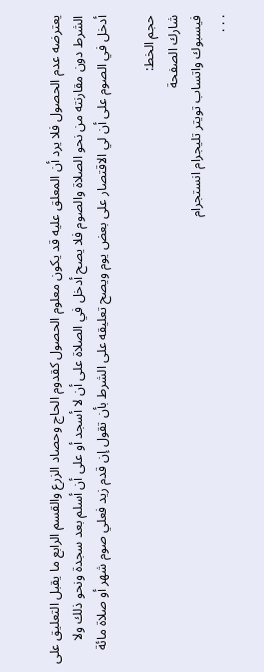يعترضه عدم الحصول فلا يرد أن المعلق عليه قد يكون معلوم الحصول كقدوم الحاج وحصاد الزرع والقسم الرابع ما يقبل التعليق على الشرط دون مقارنته من نحو الصلاة والصوم فلا يصح أدخل في الصلاة على أن لا أسجد أو على أن أسلم بعد سجدة ونحو ذلك ولا أدخل في الصوم على أن لي الاقتصار على بعض يوم ويصح تعليقه على الشرط بأن تقول إن قدم زيد فعلي صوم شهر أو صلاة مائة

حجم الخط:
شارك الصفحة
فيسبوك واتساب تويتر تليجرام انستجرام
. . .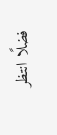فضلًا انتظر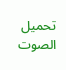تحميل الصوت